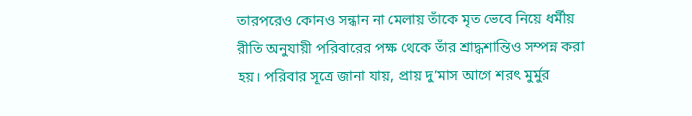তারপরেও কোনও সন্ধান না মেলায় তাঁকে মৃত ভেবে নিয়ে ধর্মীয় রীতি অনুযায়ী পরিবারের পক্ষ থেকে তাঁর শ্রাদ্ধশান্তিও সম্পন্ন করা হয়। পরিবার সূত্রে জানা যায়, প্রায় দু’মাস আগে শরৎ মুর্মুর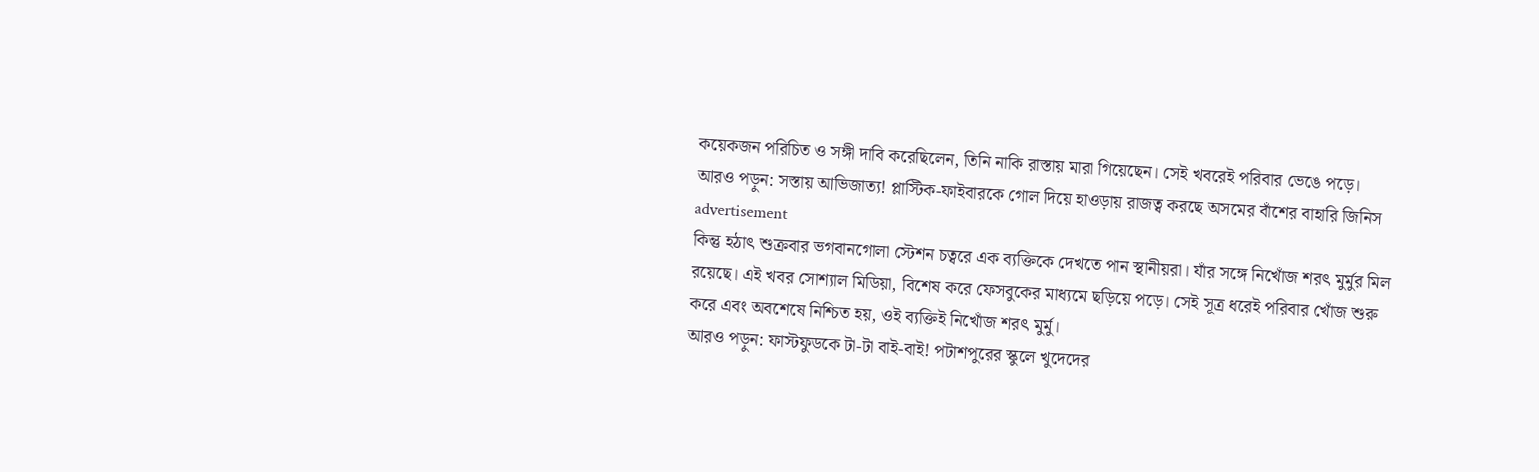কয়েকজন পরিচিত ও সঙ্গী দাবি করেছিলেন, তিনি নাকি রাস্তায় মারা গিয়েছেন। সেই খবরেই পরিবার ভেঙে পড়ে।
আরও পড়ুন: সস্তায় আভিজাত্য! প্লাস্টিক-ফাইবারকে গোল দিয়ে হাওড়ায় রাজত্ব করছে অসমের বাঁশের বাহারি জিনিস
advertisement
কিন্তু হঠাৎ শুক্রবার ভগবানগোলা স্টেশন চত্বরে এক ব্যক্তিকে দেখতে পান স্থানীয়রা। যাঁর সঙ্গে নিখোঁজ শরৎ মুর্মুর মিল রয়েছে। এই খবর সোশ্যাল মিডিয়া, বিশেষ করে ফেসবুকের মাধ্যমে ছড়িয়ে পড়ে। সেই সূত্র ধরেই পরিবার খোঁজ শুরু করে এবং অবশেষে নিশ্চিত হয়, ওই ব্যক্তিই নিখোঁজ শরৎ মুর্মু।
আরও পড়ুন: ফাস্টফুডকে টা-টা বাই-বাই! পটাশপুরের স্কুলে খুদেদের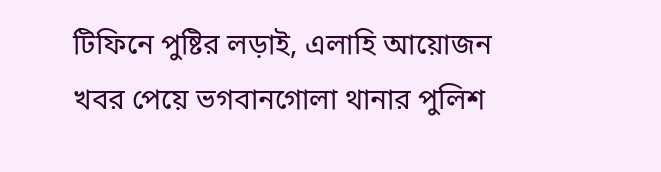টিফিনে পুষ্টির লড়াই, এলাহি আয়োজন
খবর পেয়ে ভগবানগোলা থানার পুলিশ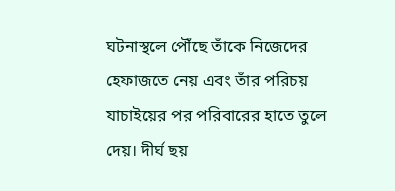ঘটনাস্থলে পৌঁছে তাঁকে নিজেদের হেফাজতে নেয় এবং তাঁর পরিচয় যাচাইয়ের পর পরিবারের হাতে তুলে দেয়। দীর্ঘ ছয়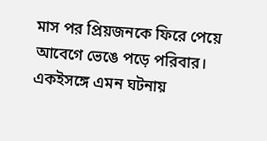মাস পর প্রিয়জনকে ফিরে পেয়ে আবেগে ভেঙে পড়ে পরিবার। একইসঙ্গে এমন ঘটনায়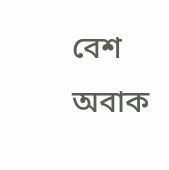বেশ অবাক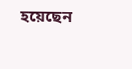হয়েছেন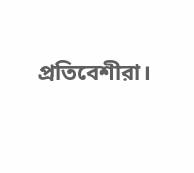প্রতিবেশীরা।